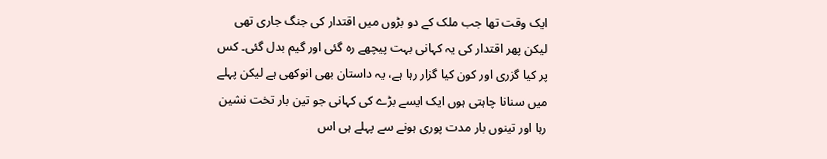ایک وقت تھا جب ملک کے دو بڑوں میں اقتدار کی جنگ جاری تھی لیکن پھر اقتدار کی یہ کہانی بہت پیچھے رہ گئی اور گیم بدل گئی۔ کس پر کیا گزری اور کون کیا گزار رہا ہے، یہ داستان بھی انوکھی ہے لیکن پہلے میں سنانا چاہتی ہوں ایک ایسے بڑے کی کہانی جو تین بار تخت نشین رہا اور تینوں بار مدت پوری ہونے سے پہلے ہی اس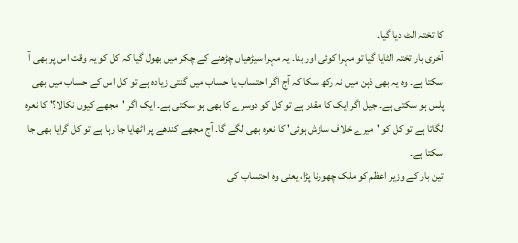کا تختہ الٹ دیا گیا۔
آخری بار تختہ الٹایا گیا تو مہرا کوئی اور بنا۔ یہ مہرا سیڑھیاں چڑھنے کے چکر میں بھول گیا کہ کل کو یہ وقت اس پر بھی آ سکتا ہے۔ وہ یہ بھی ذہن میں نہ رکھ سکا کہ آج اگر احتساب یا حساب میں گنتی زیادہ ہے تو کل اس کے حساب میں بھی پلس ہو سکتی ہے۔ جیل اگر ایک کا مقدر ہے تو کل کو دوسرے کا بھی ہو سکتی ہے۔ ایک اگر 'مجھے کیوں نکالا؟' کا نعرہ لگاتا ہے تو کل کو 'میرے خلاف سازش ہوئی' کا نعرہ بھی لگے گا۔ آج مجھے کندھے پر اٹھایا جا رہا ہے تو کل گرایا بھی جا سکتا ہے۔
تین بار کے وزیر اعظم کو ملک چھورنا پڑا، یعنی وہ احتساب کی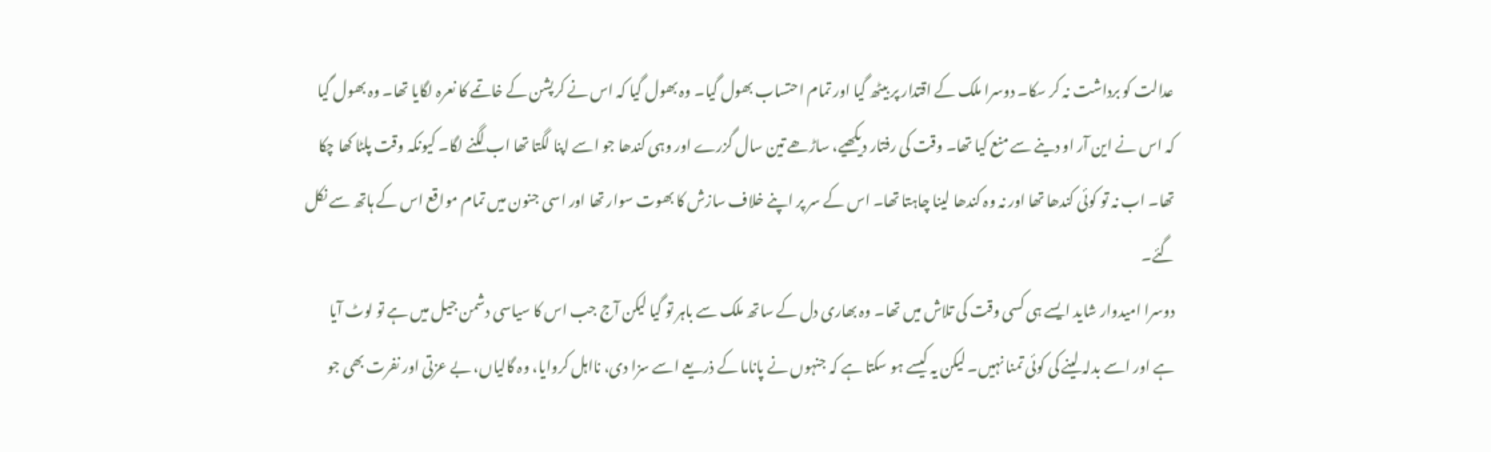عدالت کو برداشت نہ کر سکا۔ دوسرا ملک کے اقتدار پر بیٹھ گیا اور تمام احتساب بھول گیا۔ وہ بھول گیا کہ اس نے کرپشن کے خاتمے کا نعرہ لگایا تھا۔ وہ بھول گیا کہ اس نے این آر او دینے سے منع کیا تھا۔ وقت کی رفتار دیکھیے، ساڑھے تین سال گزرے اور وہی کندھا جو اسے اپنا لگتا تھا اب لگنے لگا۔ کیونکہ وقت پلٹا کھا چکا تھا۔ اب نہ تو کوئی کندھا تھا اور نہ وہ کندھا لینا چاہتا تھا۔ اس کے سر پر اپنے خلاف سازش کا بھوت سوار تھا اور اسی جنون میں تمام مواقع اس کے ہاتھ سے نکل گئے۔
دوسرا امیدوار شاید ایسے ہی کسی وقت کی تلاش میں تھا۔ وہ بھاری دل کے ساتھ ملک سے باہر تو گیا لیکن آج جب اس کا سیاسی دشمن جیل میں ہے تو لوٹ آیا ہے اور اسے بدلہ لینے کی کوئی تمنا نہیں۔ لیکن یہ کیسے ہو سکتا ہے کہ جنہوں نے پاناما کے ذریعے اسے سزا دی، نااہل کروایا، وہ گالیاں، بے عزتی اور نفرت بھی جو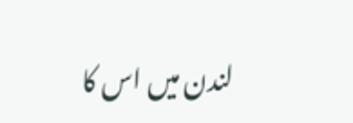لندن میں اس کا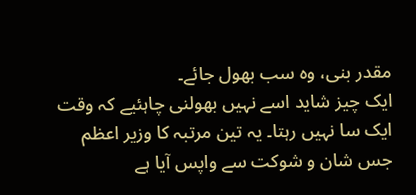مقدر بنی، وہ سب بھول جائے۔
ایک چیز شاید اسے نہیں بھولنی چاہئیے کہ وقت ایک سا نہیں رہتا۔ یہ تین مرتبہ کا وزیر اعظم جس شان و شوکت سے واپس آیا ہے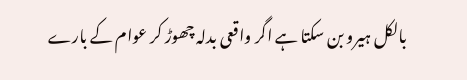بالکل ہیرو بن سکتا ہے اگر واقعی بدلہ چھوڑ کر عوام کے بارے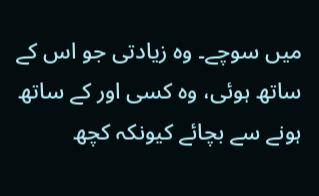میں سوچے۔ وہ زیادتی جو اس کے ساتھ ہوئی، وہ کسی اور کے ساتھ ہونے سے بچائے کیونکہ کچھ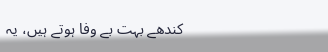کندھے بہت بے وفا ہوتے ہیں، یہ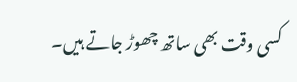کسی وقت بھی ساتھ چھوڑ جاتے ہیں۔